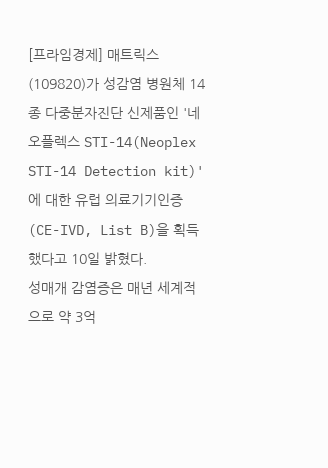[프라임경제] 매트릭스(109820)가 성감염 병원체 14종 다중분자진단 신제품인 '네오플렉스 STI-14(Neoplex STI-14 Detection kit)'에 대한 유럽 의료기기인증(CE-IVD, List B)을 획득했다고 10일 밝혔다.
성매개 감염증은 매년 세계적으로 약 3억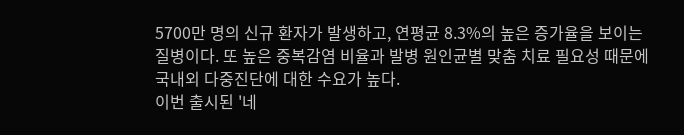5700만 명의 신규 환자가 발생하고, 연평균 8.3%의 높은 증가율을 보이는 질병이다. 또 높은 중복감염 비율과 발병 원인균별 맞춤 치료 필요성 때문에 국내외 다중진단에 대한 수요가 높다.
이번 출시된 '네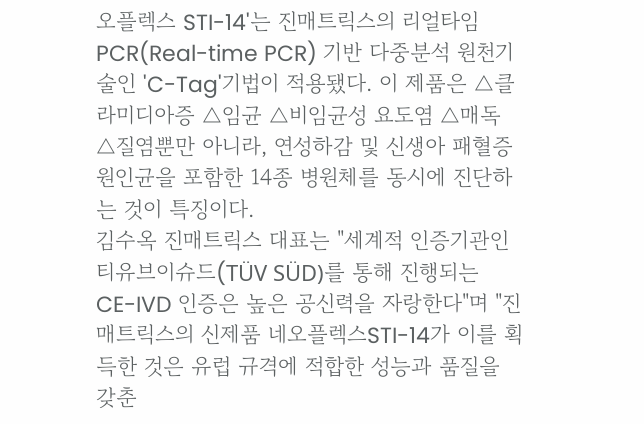오플렉스 STI-14'는 진매트릭스의 리얼타임 PCR(Real-time PCR) 기반 다중분석 원천기술인 'C-Tag'기법이 적용됐다. 이 제품은 △클라미디아증 △임균 △비임균성 요도염 △매독 △질염뿐만 아니라, 연성하감 및 신생아 패혈증 원인균을 포함한 14종 병원체를 동시에 진단하는 것이 특징이다.
김수옥 진매트릭스 대표는 "세계적 인증기관인 티유브이슈드(TÜV SÜD)를 통해 진행되는 CE-IVD 인증은 높은 공신력을 자랑한다"며 "진매트릭스의 신제품 네오플렉스STI-14가 이를 획득한 것은 유럽 규격에 적합한 성능과 품질을 갖춘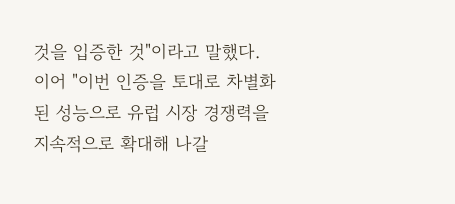것을 입증한 것"이라고 말했다.
이어 "이번 인증을 토대로 차별화된 성능으로 유럽 시장 경쟁력을 지속적으로 확대해 나갈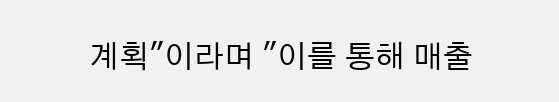계획"이라며 "이를 통해 매출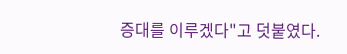증대를 이루겠다"고 덧붙였다.